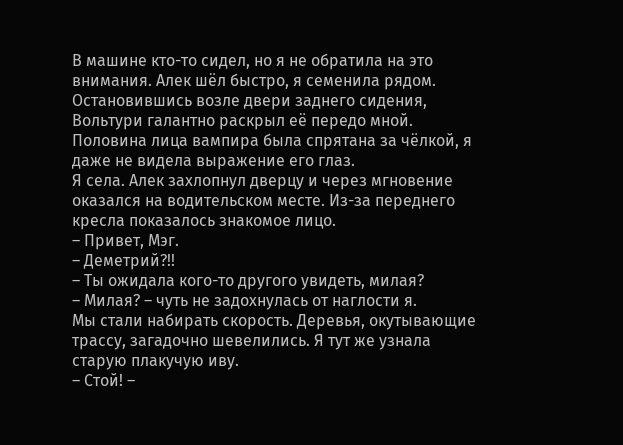В машине кто-то сидел, но я не обратила на это внимания. Алек шёл быстро, я семенила рядом. Остановившись возле двери заднего сидения, Вольтури галантно раскрыл её передо мной. Половина лица вампира была спрятана за чёлкой, я даже не видела выражение его глаз.
Я села. Алек захлопнул дверцу и через мгновение оказался на водительском месте. Из-за переднего кресла показалось знакомое лицо.
– Привет, Мэг.
– Деметрий?!!
– Ты ожидала кого-то другого увидеть, милая?
– Милая? – чуть не задохнулась от наглости я.
Мы стали набирать скорость. Деревья, окутывающие трассу, загадочно шевелились. Я тут же узнала старую плакучую иву.
– Стой! –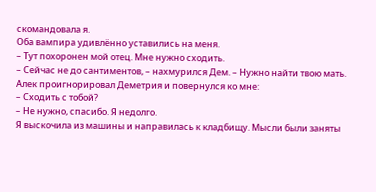скомандовала я.
Оба вампира удивлённо уставились на меня.
– Тут похоронен мой отец. Мне нужно сходить.
– Сейчас не до сантиментов, – нахмурился Дем. – Нужно найти твою мать.
Алек проигнорировал Деметрия и повернулся ко мне:
– Сходить с тобой?
– Не нужно, спасибо. Я недолго.
Я выскочила из машины и направилась к кладбищу. Мысли были заняты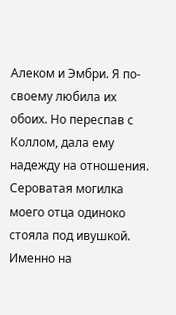Алеком и Эмбри. Я по-своему любила их обоих. Но переспав с Коллом, дала ему надежду на отношения.
Сероватая могилка моего отца одиноко стояла под ивушкой. Именно на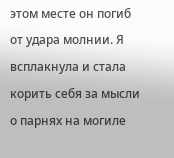этом месте он погиб от удара молнии. Я всплакнула и стала корить себя за мысли о парнях на могиле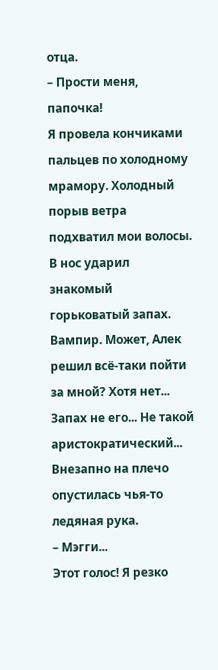отца.
– Прости меня, папочка!
Я провела кончиками пальцев по холодному мрамору. Холодный порыв ветра подхватил мои волосы.
В нос ударил знакомый горьковатый запах. Вампир. Может, Алек решил всё-таки пойти за мной? Хотя нет... Запах не его... Не такой аристократический...
Внезапно на плечо опустилась чья-то ледяная рука.
– Мэгги...
Этот голос! Я резко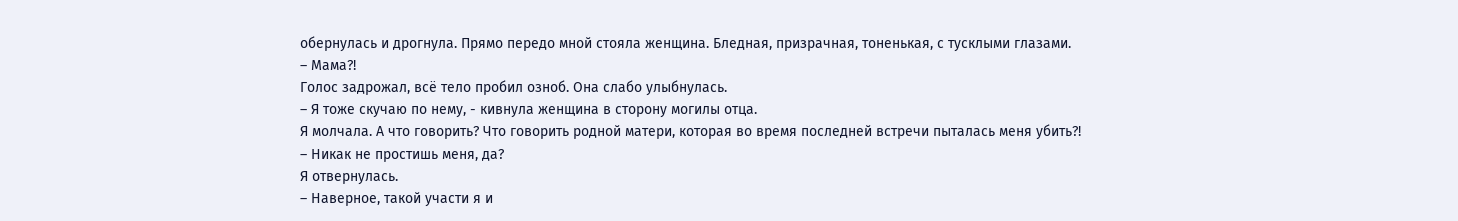обернулась и дрогнула. Прямо передо мной стояла женщина. Бледная, призрачная, тоненькая, с тусклыми глазами.
– Мама?!
Голос задрожал, всё тело пробил озноб. Она слабо улыбнулась.
– Я тоже скучаю по нему, - кивнула женщина в сторону могилы отца.
Я молчала. А что говорить? Что говорить родной матери, которая во время последней встречи пыталась меня убить?!
– Никак не простишь меня, да?
Я отвернулась.
– Наверное, такой участи я и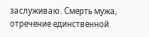заслуживаю. Смерть мужа, отречение единственной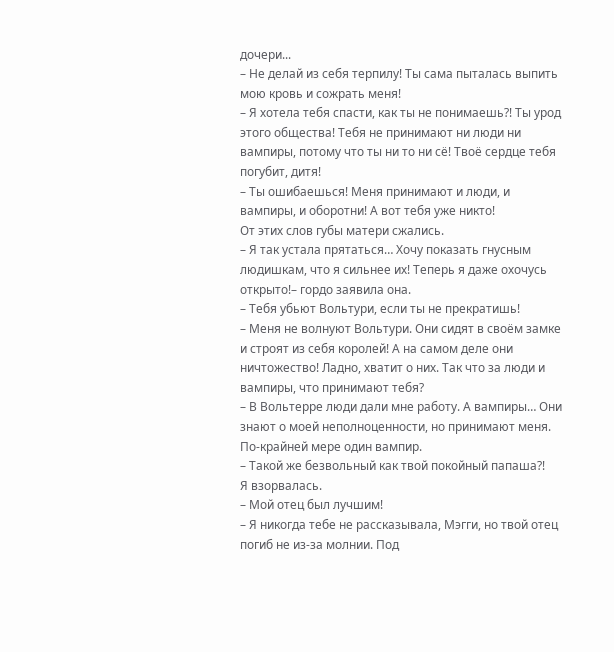дочери...
– Не делай из себя терпилу! Ты сама пыталась выпить мою кровь и сожрать меня!
– Я хотела тебя спасти, как ты не понимаешь?! Ты урод этого общества! Тебя не принимают ни люди ни вампиры, потому что ты ни то ни сё! Твоё сердце тебя погубит, дитя!
– Ты ошибаешься! Меня принимают и люди, и вампиры, и оборотни! А вот тебя уже никто!
От этих слов губы матери сжались.
– Я так устала прятаться… Хочу показать гнусным людишкам, что я сильнее их! Теперь я даже охочусь открыто!– гордо заявила она.
– Тебя убьют Вольтури, если ты не прекратишь!
– Меня не волнуют Вольтури. Они сидят в своём замке и строят из себя королей! А на самом деле они ничтожество! Ладно, хватит о них. Так что за люди и вампиры, что принимают тебя?
– В Вольтерре люди дали мне работу. А вампиры… Они знают о моей неполноценности, но принимают меня. По-крайней мере один вампир.
– Такой же безвольный как твой покойный папаша?!
Я взорвалась.
– Мой отец был лучшим!
– Я никогда тебе не рассказывала, Мэгги, но твой отец погиб не из-за молнии. Под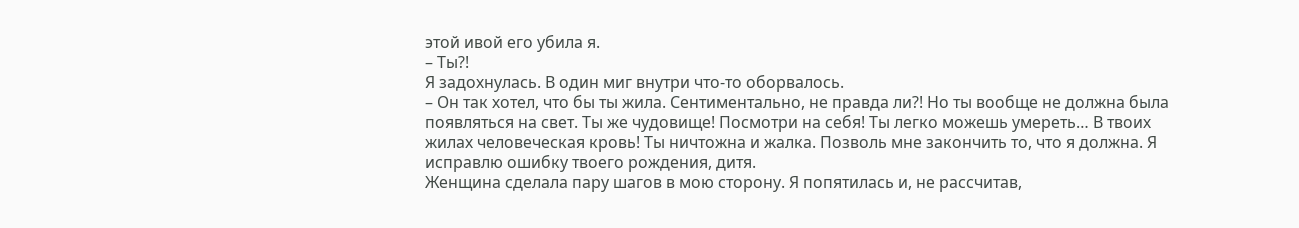этой ивой его убила я.
– Ты?!
Я задохнулась. В один миг внутри что-то оборвалось.
– Он так хотел, что бы ты жила. Сентиментально, не правда ли?! Но ты вообще не должна была появляться на свет. Ты же чудовище! Посмотри на себя! Ты легко можешь умереть… В твоих жилах человеческая кровь! Ты ничтожна и жалка. Позволь мне закончить то, что я должна. Я исправлю ошибку твоего рождения, дитя.
Женщина сделала пару шагов в мою сторону. Я попятилась и, не рассчитав,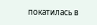покатилась в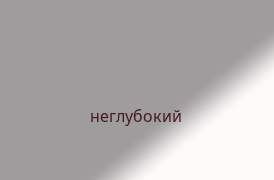неглубокий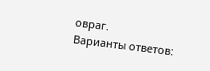овраг.
Варианты ответов: